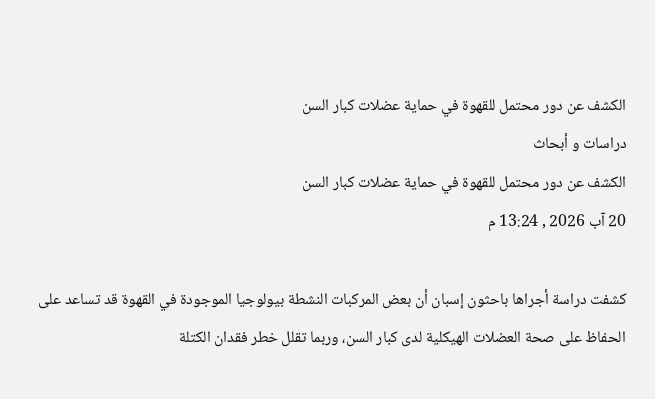الكشف عن دور محتمل للقهوة في حماية عضلات كبار السن
دراسات و أبحاث
الكشف عن دور محتمل للقهوة في حماية عضلات كبار السن
20 آب 2026 , 13:24 م

كشفت دراسة أجراها باحثون إسبان أن بعض المركبات النشطة بيولوجيا الموجودة في القهوة قد تساعد على الحفاظ على صحة العضلات الهيكلية لدى كبار السن، وربما تقلل خطر فقدان الكتلة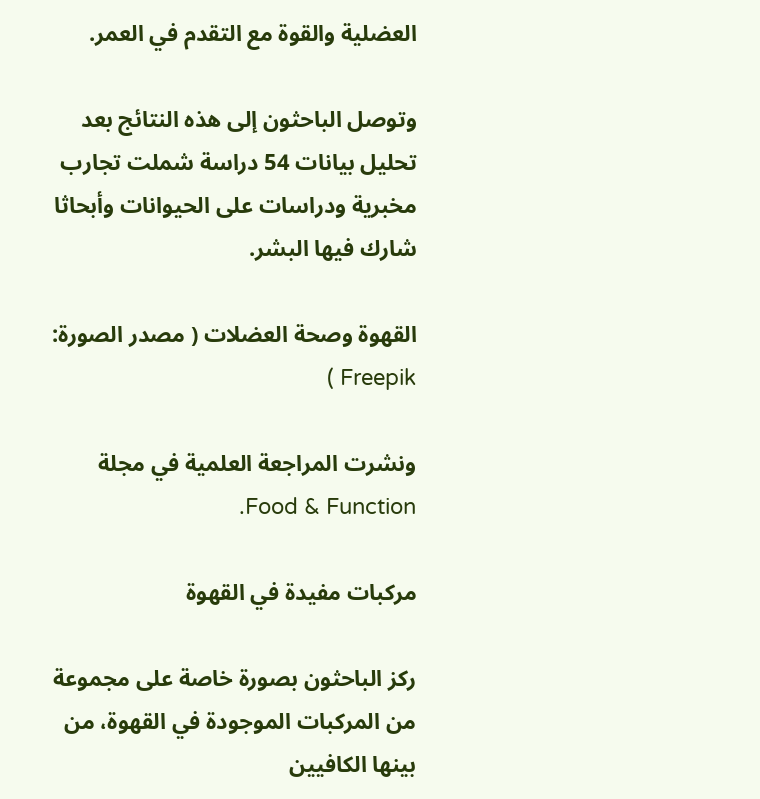العضلية والقوة مع التقدم في العمر.

وتوصل الباحثون إلى هذه النتائج بعد تحليل بيانات 54 دراسة شملت تجارب مخبرية ودراسات على الحيوانات وأبحاثا شارك فيها البشر.

القهوة وصحة العضلات ( مصدر الصورة: Freepik )

ونشرت المراجعة العلمية في مجلة Food & Function.

مركبات مفيدة في القهوة

ركز الباحثون بصورة خاصة على مجموعة من المركبات الموجودة في القهوة، من بينها الكافيين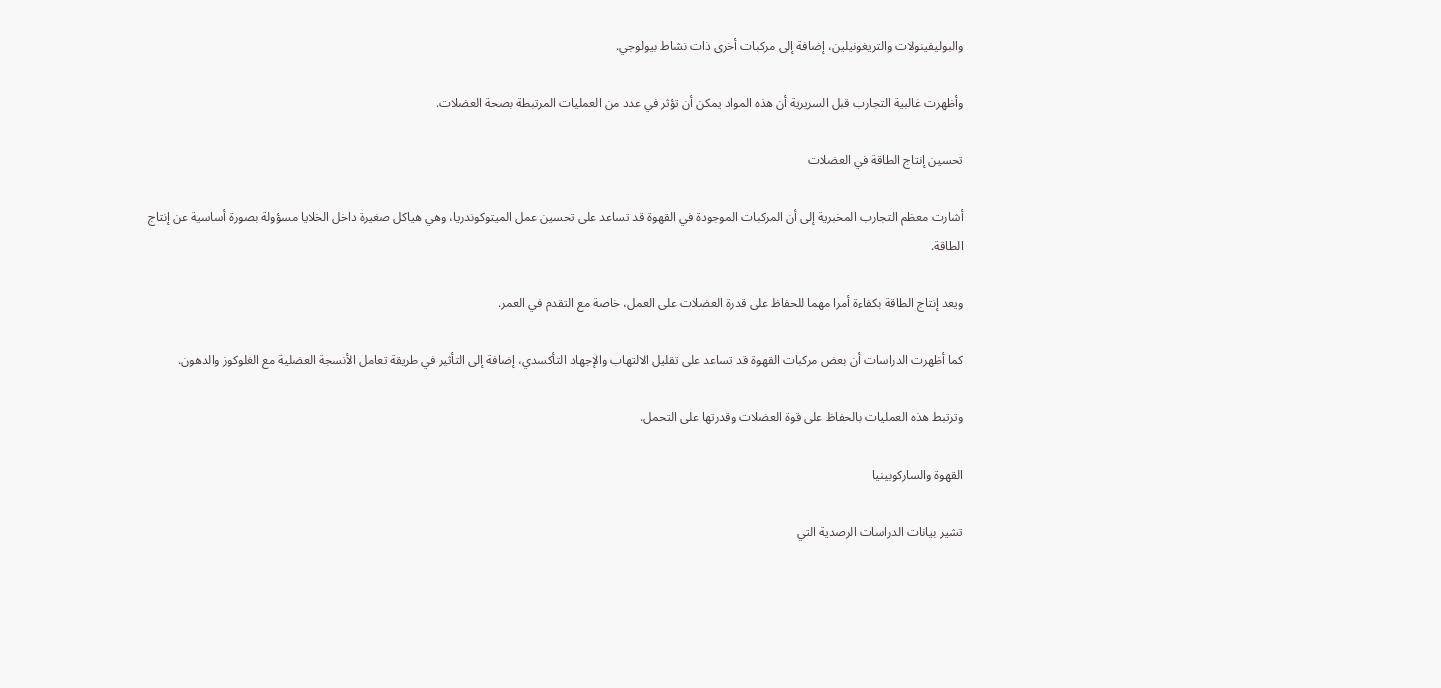والبوليفينولات والتريغونيلين، إضافة إلى مركبات أخرى ذات نشاط بيولوجي.

وأظهرت غالبية التجارب قبل السريرية أن هذه المواد يمكن أن تؤثر في عدد من العمليات المرتبطة بصحة العضلات.

تحسين إنتاج الطاقة في العضلات

أشارت معظم التجارب المخبرية إلى أن المركبات الموجودة في القهوة قد تساعد على تحسين عمل الميتوكوندريا، وهي هياكل صغيرة داخل الخلايا مسؤولة بصورة أساسية عن إنتاج الطاقة.

ويعد إنتاج الطاقة بكفاءة أمرا مهما للحفاظ على قدرة العضلات على العمل، خاصة مع التقدم في العمر.

كما أظهرت الدراسات أن بعض مركبات القهوة قد تساعد على تقليل الالتهاب والإجهاد التأكسدي، إضافة إلى التأثير في طريقة تعامل الأنسجة العضلية مع الغلوكوز والدهون.

وترتبط هذه العمليات بالحفاظ على قوة العضلات وقدرتها على التحمل.

القهوة والساركوبينيا

تشير بيانات الدراسات الرصدية التي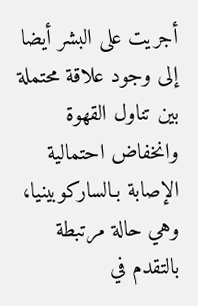أجريت على البشر أيضا إلى وجود علاقة محتملة بين تناول القهوة وانخفاض احتمالية الإصابة بـالساركوبينيا، وهي حالة مرتبطة بالتقدم في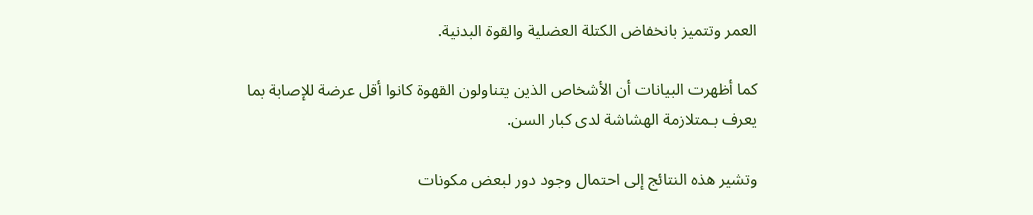العمر وتتميز بانخفاض الكتلة العضلية والقوة البدنية.

كما أظهرت البيانات أن الأشخاص الذين يتناولون القهوة كانوا أقل عرضة للإصابة بما يعرف بـمتلازمة الهشاشة لدى كبار السن.

وتشير هذه النتائج إلى احتمال وجود دور لبعض مكونات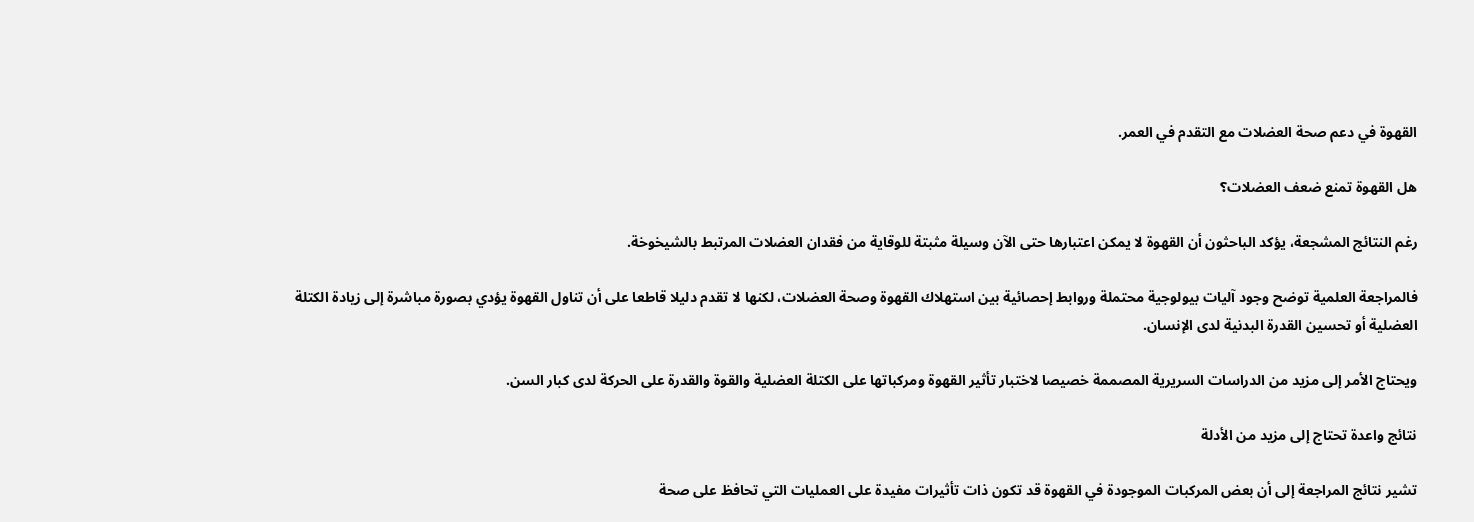القهوة في دعم صحة العضلات مع التقدم في العمر.

هل القهوة تمنع ضعف العضلات؟

رغم النتائج المشجعة، يؤكد الباحثون أن القهوة لا يمكن اعتبارها حتى الآن وسيلة مثبتة للوقاية من فقدان العضلات المرتبط بالشيخوخة.

فالمراجعة العلمية توضح وجود آليات بيولوجية محتملة وروابط إحصائية بين استهلاك القهوة وصحة العضلات، لكنها لا تقدم دليلا قاطعا على أن تناول القهوة يؤدي بصورة مباشرة إلى زيادة الكتلة العضلية أو تحسين القدرة البدنية لدى الإنسان.

ويحتاج الأمر إلى مزيد من الدراسات السريرية المصممة خصيصا لاختبار تأثير القهوة ومركباتها على الكتلة العضلية والقوة والقدرة على الحركة لدى كبار السن.

نتائج واعدة تحتاج إلى مزيد من الأدلة

تشير نتائج المراجعة إلى أن بعض المركبات الموجودة في القهوة قد تكون ذات تأثيرات مفيدة على العمليات التي تحافظ على صحة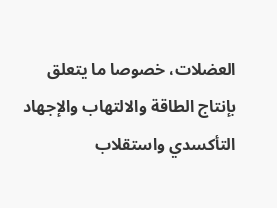العضلات، خصوصا ما يتعلق بإنتاج الطاقة والالتهاب والإجهاد التأكسدي واستقلاب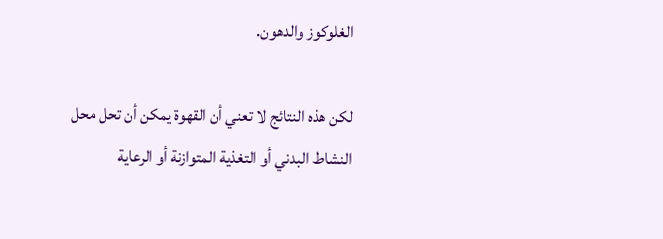الغلوكوز والدهون.

لكن هذه النتائج لا تعني أن القهوة يمكن أن تحل محل النشاط البدني أو التغذية المتوازنة أو الرعاية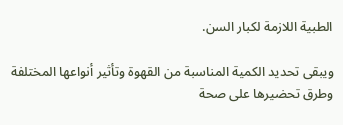الطبية اللازمة لكبار السن.

ويبقى تحديد الكمية المناسبة من القهوة وتأثير أنواعها المختلفة وطرق تحضيرها على صحة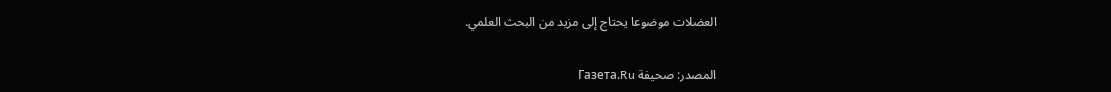العضلات موضوعا يحتاج إلى مزيد من البحث العلمي.

المصدر: صحيفة Газета.Ru